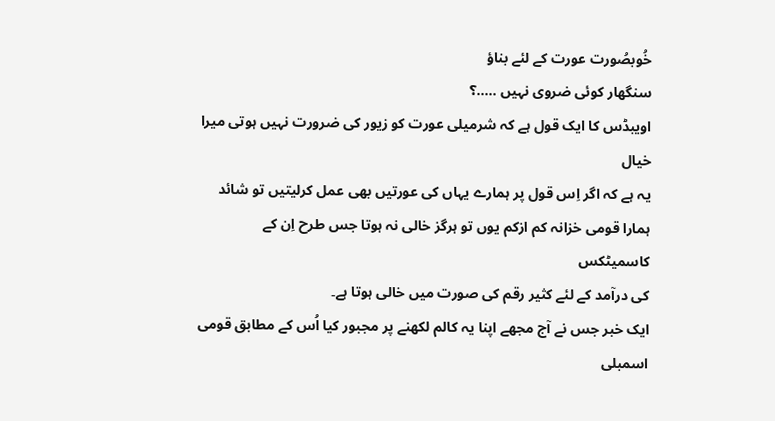خُوبصُورت عورت کے لئے بناؤ
سنگھار کوئی ضروی نہیں .....؟
اویبڈس کا ایک قول ہے کہ شرمیلی عورت کو زیور کی ضرورت نہیں ہوتی میرا خیال
یہ ہے کہ اگر اِس قول پر ہمارے یہاں کی عورتیں بھی عمل کرلیتیں تو شائد
ہمارا قومی خزانہ کم ازکم یوں تو ہرگز خالی نہ ہوتا جس طرح اِن کے کاسمیٹکس
کی درآمد کے لئے کثیر رقم کی صورت میں خالی ہوتا ہے۔
ایک خبر جس نے آج مجھے اپنا یہ کالم لکھنے پر مجبور کیا اُس کے مطابق قومی
اسمبلی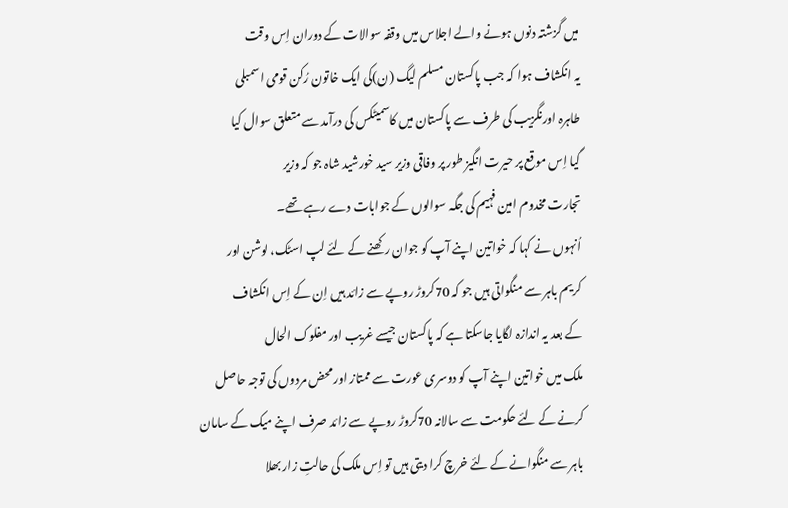میں گزشتہ دنوں ہونے والے اجلاس میں وقفہ سوالات کے دوران اِس وقت
یہ انکشاف ہوا کہ جب پاکستان مسلم لیگ (ن)کی ایک خاتون رُکن قومی اسمبلی
طاہرہ اورنگزیب کی طرف سے پاکستان میں کاسمیٹکس کی درآمد سے متعلق سوال کیا
گیا اِس موقع پر حیرت انگیز طور پر وفاقی وزیر سید خورشید شاہ جو کہ وزیر
تجارت مخدوم امین فہیم کی جگہ سوالوں کے جوابات دے رہے تھے۔
اُنہوں نے کہا کہ خواتین اپنے آپ کو جوان رکھنے کے لئے لپ اسٹک، لوشن اور
کریم باہر سے منگواتی ہیں جو کہ 70کروڑ روپے سے زائد ہیں اِن کے اِس انکشاف
کے بعد یہ اندازہ لگایا جاسکتا ہے کہ پاکستان جیسے غریب اور مفلوک الحال
ملک میں خواتین اپنے آپ کو دوسری عورت سے ممتاز اور محض مردوں کی توجہ حاصل
کرنے کے لئے حکومت سے سالانہ 70کروڑ روپے سے زائد صرف اپنے میک کے سامان
باہر سے منگوانے کے لئے خرچ کرا دیتی ہیں تو اِس ملک کی حالتِ زار بھلا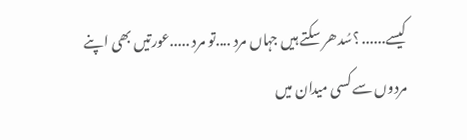کیسے...... ؟سُدھر سکتے ہیں جہاں مرد ....تو مرد .....عورتیں بھی اپنے
مردوں سے کسی میدان میں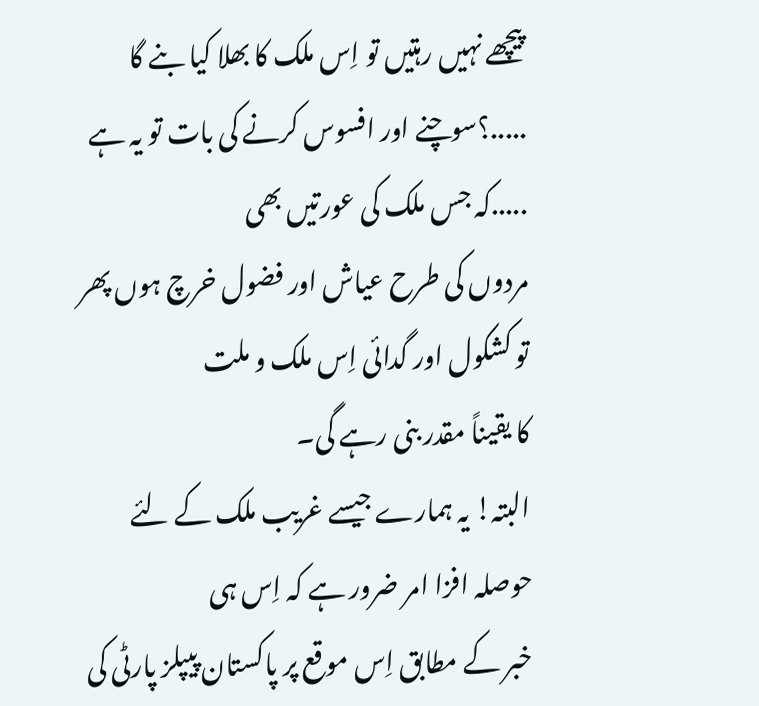پیچھے نہیں رہتیں تو اِس ملک کا بھلا کیا بنے گا
.....؟سوچنے اور افسوس کرنے کی بات تو یہ ہے .....کہ جس ملک کی عورتیں بھی
مردوں کی طرح عیاش اور فضول خرچ ہوں پھر تو کشکول اور گدائی اِس ملک و ملت
کا یقیناً مقدر بنی رہے گی۔
البتہ! یہ ہمارے جیسے غریب ملک کے لئے حوصلہ افزا امر ضرور ہے کہ اِس ہی
خبر کے مطابق اِس موقع پر پاکستان پیپلز پارٹی کی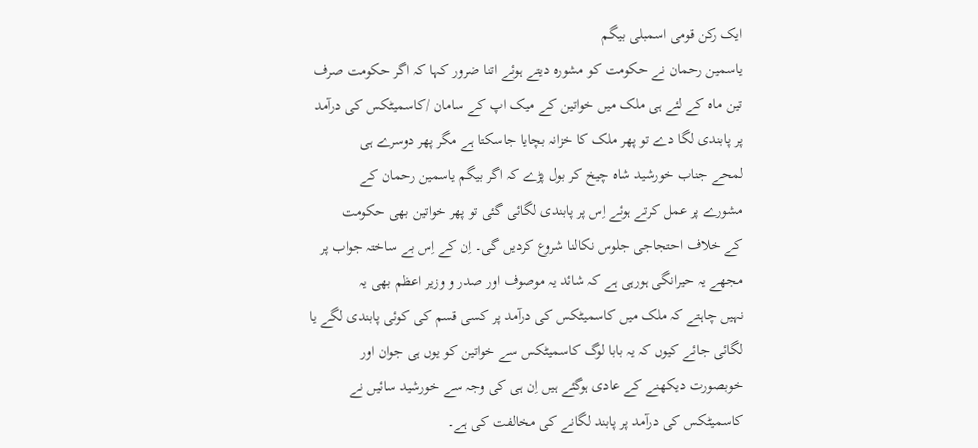ایک رکن قومی اسمبلی بیگم
یاسمین رحمان نے حکومت کو مشورہ دیتے ہوئے اتنا ضرور کہا کہ اگر حکومت صرف
تین ماہ کے لئے ہی ملک میں خواتین کے میک اپ کے سامان /کاسمیٹکس کی درآمد
پر پابندی لگا دے تو پھر ملک کا خزانہ بچایا جاسکتا ہے مگر پھر دوسرے ہی
لمحے جناب خورشید شاہ چیخ کر بول پڑے کہ اگر بیگم یاسمین رحمان کے
مشورے پر عمل کرتے ہوئے اِس پر پابندی لگائی گئی تو پھر خواتین بھی حکومت
کے خلاف احتجاجی جلوس نکالنا شروع کردیں گی۔ اِن کے اِس بے ساختہ جواب پر
مجھے یہ حیرانگی ہورہی ہے کہ شائد یہ موصوف اور صدر و وزیر اعظم بھی یہ
نہیں چاہتے کہ ملک میں کاسمیٹکس کی درآمد پر کسی قسم کی کوئی پابندی لگے یا
لگائی جائے کیوں کہ یہ بابا لوگ کاسمیٹکس سے خواتین کو یوں ہی جوان اور
خوبصورت دیکھنے کے عادی ہوگئے ہیں اِن ہی کی وجہ سے خورشید سائیں نے
کاسمیٹکس کی درآمد پر پابند لگانے کی مخالفت کی ہے۔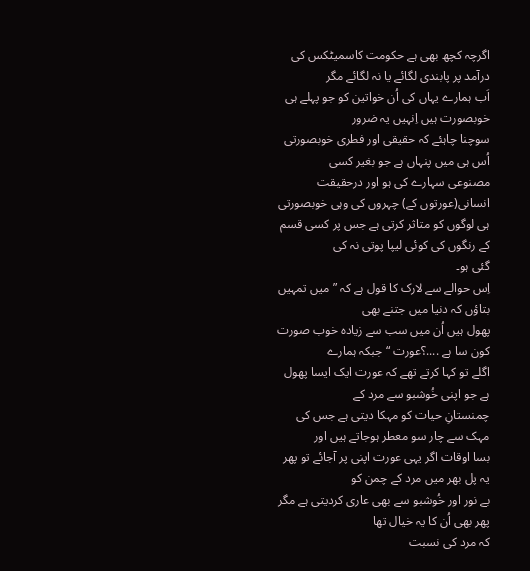اگرچہ کچھ بھی ہے حکومت کاسمیٹکس کی درآمد پر پابندی لگائے یا نہ لگائے مگر
اَب ہمارے یہاں کی اُن خواتین کو جو پہلے ہی خوبصورت ہیں اِنہیں یہ ضرور
سوچنا چاہئے کہ حقیقی اور فطری خوبصورتی اُس ہی میں پنہاں ہے جو بغیر کسی
مصنوعی سہارے کی ہو اور درحقیقت انسانی(عورتوں کے) چہروں کی وہی خوبصورتی
ہی لوگوں کو متاثر کرتی ہے جس پر کسی قسم کے رنگوں کی کوئی لیپا پوتی نہ کی
گئی ہو۔
اِس حوالے سے لارک کا قول ہے کہ ” میں تمہیں بتاؤں کہ دنیا میں جتنے بھی
پھول ہیں اُن میں سب سے زیادہ خوب صورت کون سا ہے ....؟عورت “جبکہ ہمارے
اگلے تو کہا کرتے تھے کہ عورت ایک ایسا پھول ہے جو اپنی خُوشبو سے مرد کے
چمنستانِ حیات کو مہکا دیتی ہے جس کی مہک سے چار سو معطر ہوجاتے ہیں اور
بسا اوقات اگر یہی عورت اپنی پر آجائے تو پھر یہ پل بھر میں مرد کے چمن کو
بے نور اور خُوشبو سے بھی عاری کردیتی ہے مگر پھر بھی اُن کا یہ خیال تھا
کہ مرد کی نسبت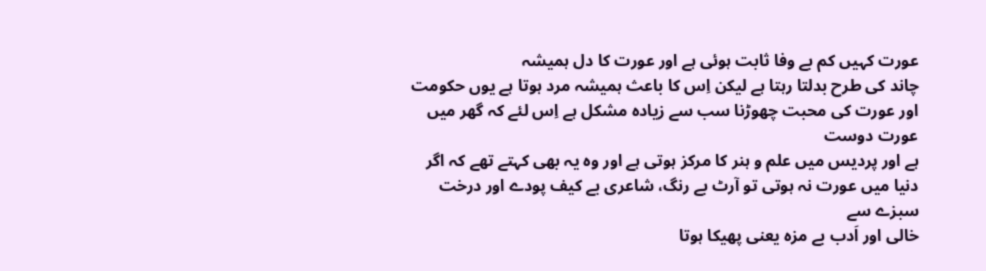عورت کہیں کم بے وفا ثابت ہوئی ہے اور عورت کا دل ہمیشہ
چاند کی طرح بدلتا رہتا ہے لیکن اِس کا باعث ہمیشہ مرد ہوتا ہے یوں حکومت
اور عورت کی محبت چھوڑنا سب سے زیادہ مشکل ہے اِس لئے کہ گھر میں عورت دوست
ہے اور پردیس میں علم و ہنر کا مرکز ہوتی ہے اور وہ یہ بھی کہتے تھے کہ اگر
دنیا میں عورت نہ ہوتی تو آرٹ بے رنگ، شاعری بے کیف پودے اور درخت سبزے سے
خالی اور اَدب بے مزہ یعنی پھیکا ہوتا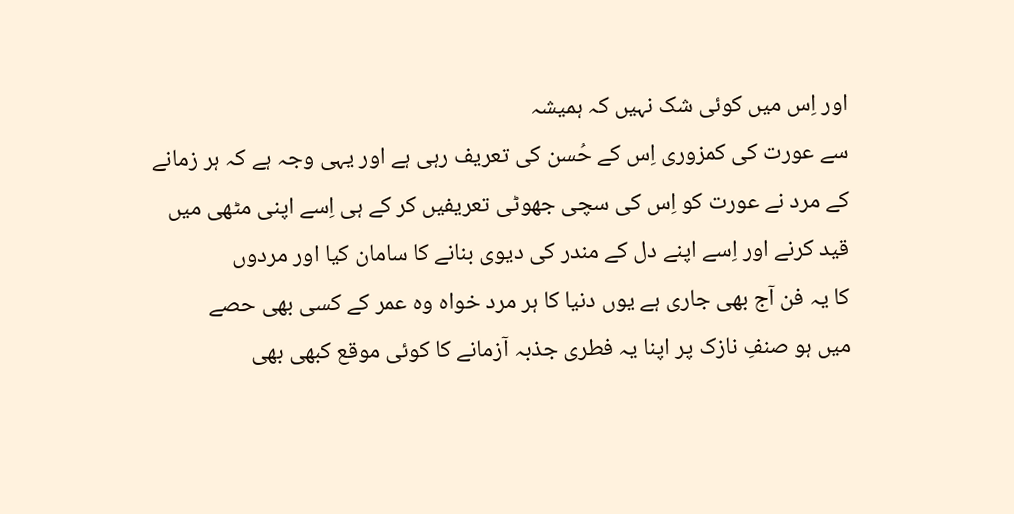اور اِس میں کوئی شک نہیں کہ ہمیشہ
سے عورت کی کمزوری اِس کے حُسن کی تعریف رہی ہے اور یہی وجہ ہے کہ ہر زمانے
کے مرد نے عورت کو اِس کی سچی جھوٹی تعریفیں کر کے ہی اِسے اپنی مٹھی میں
قید کرنے اور اِسے اپنے دل کے مندر کی دیوی بنانے کا سامان کیا اور مردوں
کا یہ فن آج بھی جاری ہے یوں دنیا کا ہر مرد خواہ وہ عمر کے کسی بھی حصے
میں ہو صنفِ نازک پر اپنا یہ فطری جذبہ آزمانے کا کوئی موقع کبھی بھی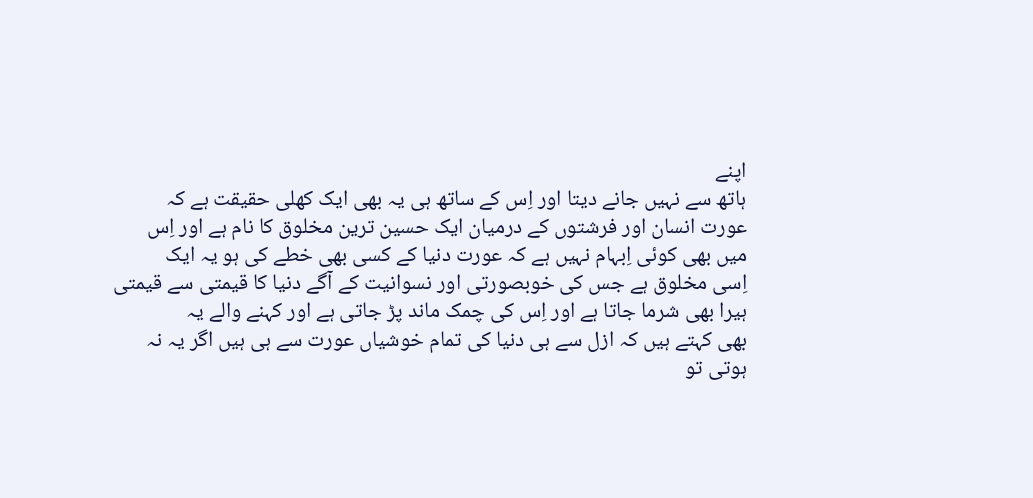اپنے
ہاتھ سے نہیں جانے دیتا اور اِس کے ساتھ ہی یہ بھی ایک کھلی حقیقت ہے کہ
عورت انسان اور فرشتوں کے درمیان ایک حسین ترین مخلوق کا نام ہے اور اِس
میں بھی کوئی اِبہام نہیں ہے کہ عورت دنیا کے کسی بھی خطے کی ہو یہ ایک
اِسی مخلوق ہے جس کی خوبصورتی اور نسوانیت کے آگے دنیا کا قیمتی سے قیمتی
ہیرا بھی شرما جاتا ہے اور اِس کی چمک ماند پڑ جاتی ہے اور کہنے والے یہ
بھی کہتے ہیں کہ ازل سے ہی دنیا کی تمام خوشیاں عورت سے ہی ہیں اگر یہ نہ
ہوتی تو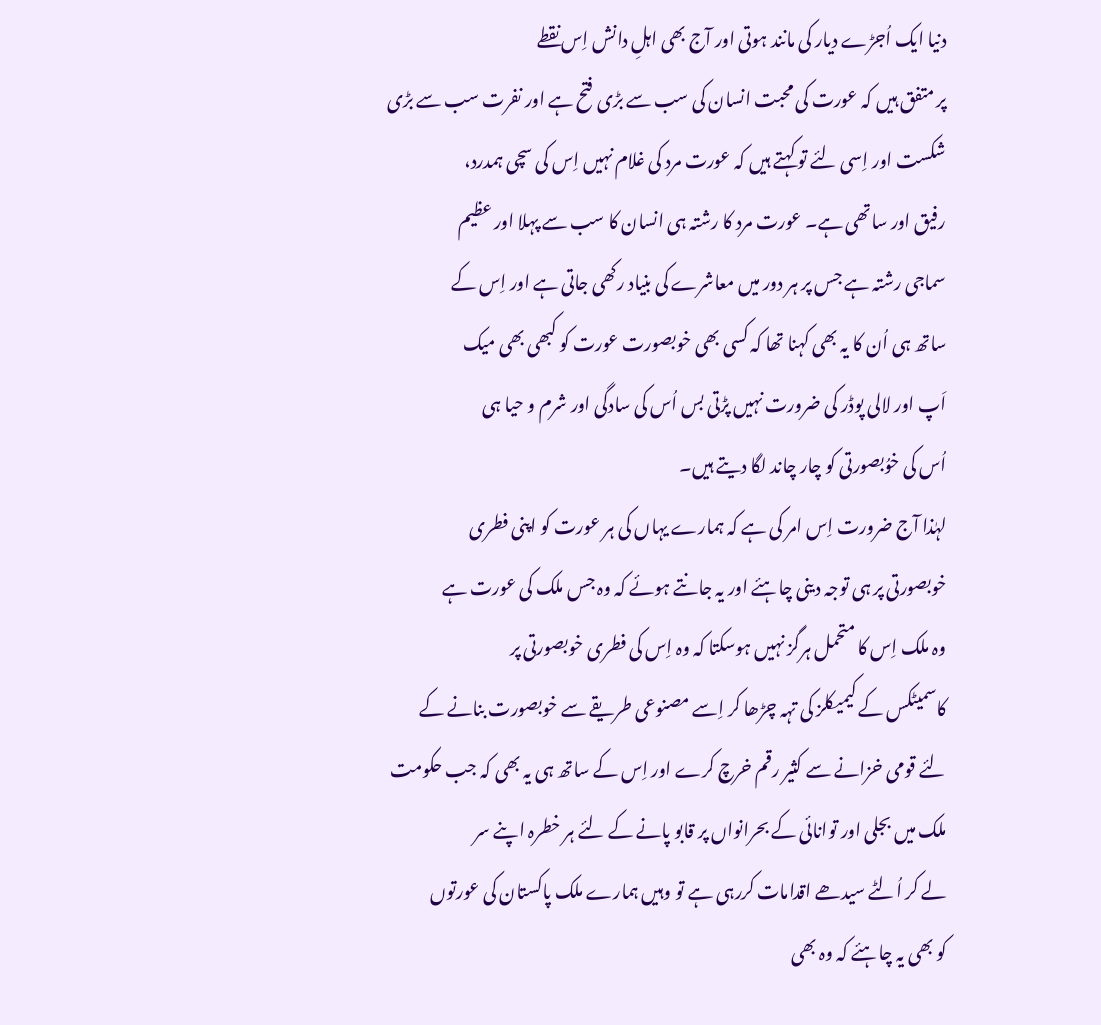دنیا ایک اُجڑے دیار کی مانند ہوتی اور آج بھی اہلِ دانش اِس نقطے
پر متفق ہیں کہ عورت کی محبت انسان کی سب سے بڑی فتح ہے اور نفرت سب سے بڑی
شکست اور اِسی لئے تو کہتے ہیں کہ عورت مرد کی غلام نہیں اِس کی سچی ہمدرد،
رفیق اور ساتھی ہے۔ عورت مرد کا رشتہ ہی انسان کا سب سے پہلا اور عظیم
سماجی رشتہ ہے جس پر ہر دور میں معاشرے کی بنیاد رکھی جاتی ہے اور اِس کے
ساتھ ہی اُن کا یہ بھی کہنا تھا کہ کسی بھی خوبصورت عورت کو کبھی بھی میک
اَپ اور لالی پوڈر کی ضرورت نہیں پڑتی بس اُس کی سادگی اور شرم و حیا ہی
اُس کی خوُبصورتی کو چار چاند لگا دیتے ہیں۔
لہٰذا آج ضرورت اِس امر کی ہے کہ ہمارے یہاں کی ہر عورت کو اپنی فطری
خوبصورتی پر ہی توجہ دینی چاہئے اور یہ جانتے ہوئے کہ وہ جس ملک کی عورت ہے
وہ ملک اِس کا متحمل ہرگز نہیں ہوسکتا کہ وہ اِس کی فطری خوبصورتی پر
کاسمیٹکس کے کیمیکلز کی تہہ چڑھا کر اِسے مصنوعی طریقے سے خوبصورت بنانے کے
لئے قومی خزانے سے کثیر رقم خرچ کرے اور اِس کے ساتھ ہی یہ بھی کہ جب حکومت
ملک میں بجلی اور توانائی کے بحرانواں پر قابو پانے کے لئے ہر خطرہ اپنے سر
لے کر اُلٹے سیدھے اقدامات کررہی ہے تو وہیں ہمارے ملک پاکستان کی عورتوں
کو بھی یہ چاہئے کہ وہ بھی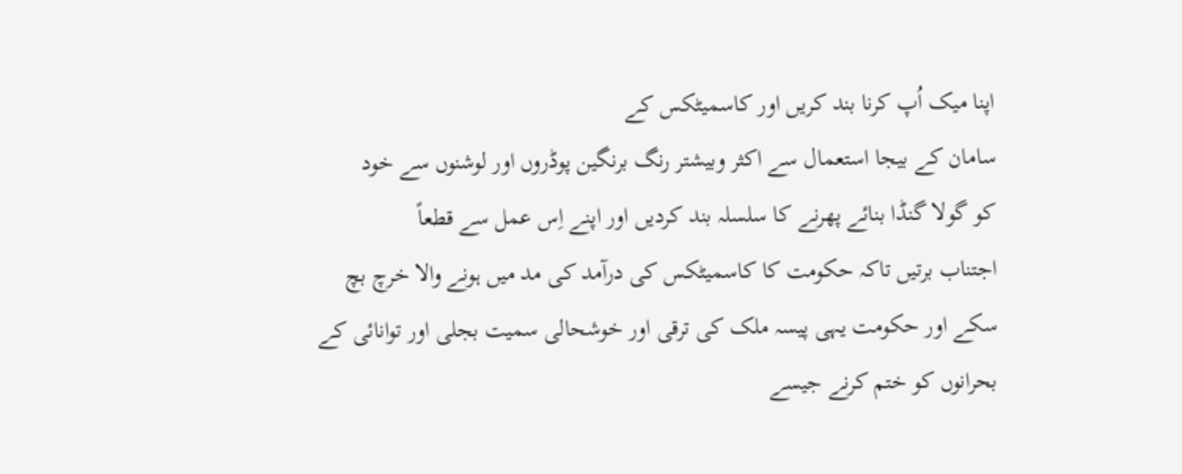اپنا میک اُپ کرنا بند کریں اور کاسمیٹکس کے
سامان کے بیجا استعمال سے اکثر وبیشتر رنگ برنگین پوڈروں اور لوشنوں سے خود
کو گولا گنڈا بنائے پھرنے کا سلسلہ بند کردیں اور اپنے اِس عمل سے قطعاً
اجتناب برتیں تاکہ حکومت کا کاسمیٹکس کی درآمد کی مد میں ہونے والا خرچ بچ
سکے اور حکومت یہی پیسہ ملک کی ترقی اور خوشحالی سمیت بجلی اور توانائی کے
بحرانوں کو ختم کرنے جیسے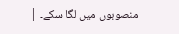منصوبوں میں لگا سکے۔ |